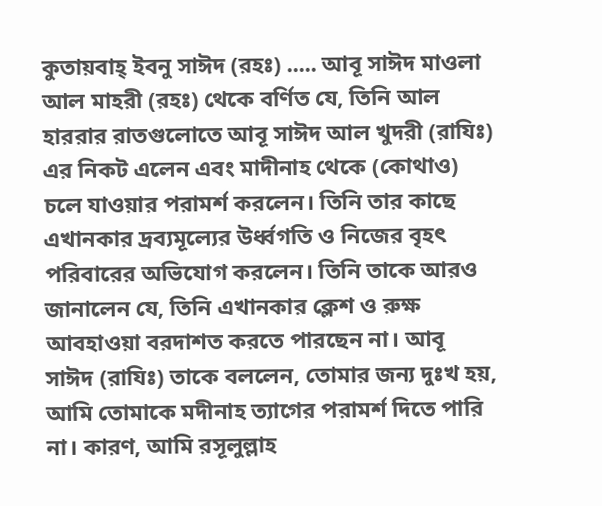কুতায়বাহ্ ইবনু সাঈদ (রহঃ) ..... আবূ সাঈদ মাওলা আল মাহরী (রহঃ) থেকে বর্ণিত যে, তিনি আল হাররার রাতগুলোতে আবূ সাঈদ আল খুদরী (রাযিঃ) এর নিকট এলেন এবং মাদীনাহ থেকে (কোথাও) চলে যাওয়ার পরামর্শ করলেন। তিনি তার কাছে এখানকার দ্রব্যমূল্যের উর্ধ্বগতি ও নিজের বৃহৎ পরিবারের অভিযোগ করলেন। তিনি তাকে আরও জানালেন যে, তিনি এখানকার ক্লেশ ও রুক্ষ আবহাওয়া বরদাশত করতে পারছেন না। আবূ সাঈদ (রাযিঃ) তাকে বললেন, তোমার জন্য দুঃখ হয়, আমি তোমাকে মদীনাহ ত্যাগের পরামর্শ দিতে পারি না। কারণ, আমি রসূলুল্লাহ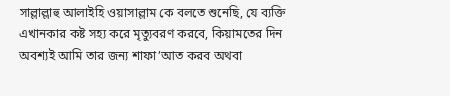সাল্লাল্লাহু আলাইহি ওয়াসাল্লাম কে বলতে শুনেছি, যে ব্যক্তি এখানকার কষ্ট সহ্য করে মৃত্যুবরণ করবে, কিয়ামতের দিন অবশ্যই আমি তার জন্য শাফা’আত করব অথবা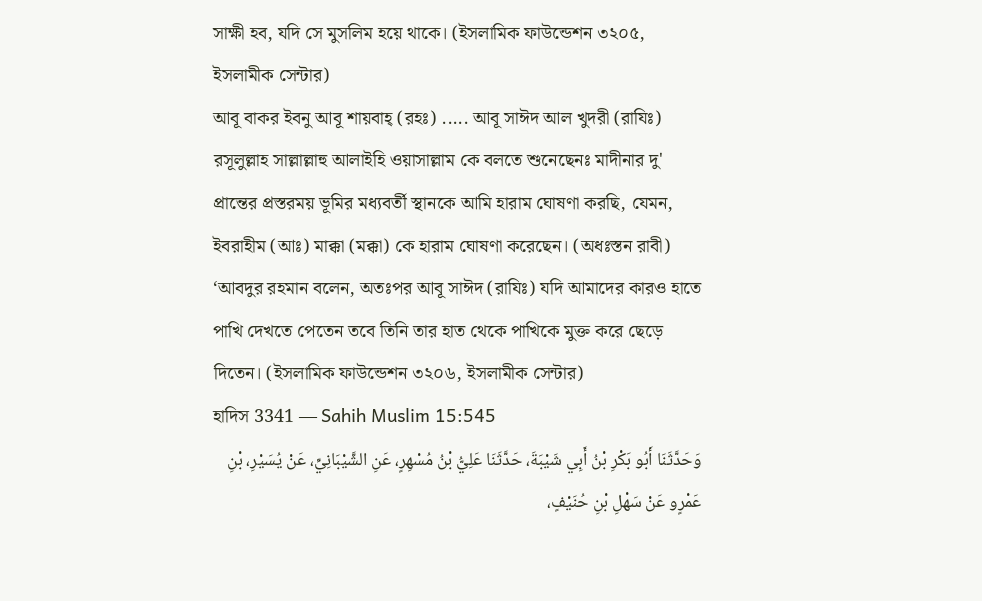সাক্ষী হব, যদি সে মুসলিম হয়ে থাকে। (ইসলামিক ফাউন্ডেশন ৩২০৫, ইসলামীক সেন্টার)
আবূ বাকর ইবনু আবূ শায়বাহ্ (রহঃ) ..... আবূ সাঈদ আল খুদরী (রাযিঃ) রসূলুল্লাহ সাল্লাল্লাহু আলাইহি ওয়াসাল্লাম কে বলতে শুনেছেনঃ মাদীনার দু' প্রান্তের প্রস্তরময় ভূমির মধ্যবর্তী স্থানকে আমি হারাম ঘোষণা করছি, যেমন, ইবরাহীম (আঃ) মাক্কা (মক্কা) কে হারাম ঘোষণা করেছেন। (অধঃস্তন রাবী) ‘আবদুর রহমান বলেন, অতঃপর আবূ সাঈদ (রাযিঃ) যদি আমাদের কারও হাতে পাখি দেখতে পেতেন তবে তিনি তার হাত থেকে পাখিকে মুক্ত করে ছেড়ে দিতেন। (ইসলামিক ফাউন্ডেশন ৩২০৬, ইসলামীক সেন্টার)
হাদিস 3341 — Sahih Muslim 15:545
وَحَدَّثَنَا أَبُو بَكْرِ بْنُ أَبِي شَيْبَةَ، حَدَّثَنَا عَلِيُّ بْنُ مُسْهِرٍ، عَنِ الشَّيْبَانِيِّ، عَنْ يُسَيْرِ، بْنِ عَمْرٍو عَنْ سَهْلِ بْنِ حُنَيْفٍ،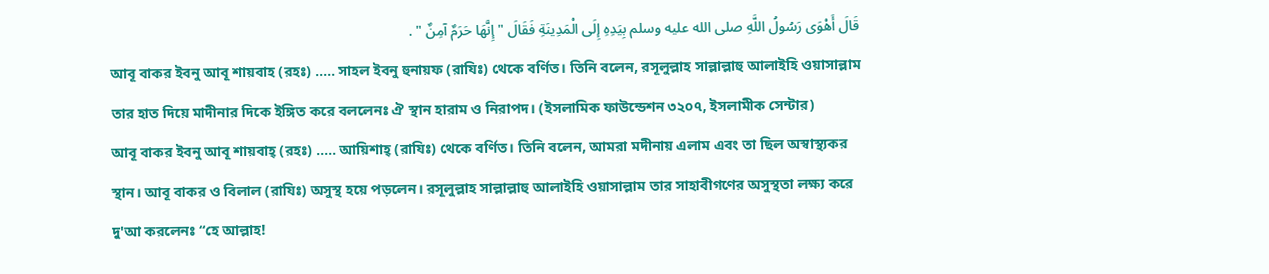قَالَ أَهْوَى رَسُولُ اللَّهِ صلى الله عليه وسلم بِيَدِهِ إِلَى الْمَدِينَةِ فَقَالَ " إِنَّهَا حَرَمٌ آمِنٌ " .
আবূ বাকর ইবনু আবূ শায়বাহ (রহঃ) ..... সাহল ইবনু হুনায়ফ (রাযিঃ) থেকে বর্ণিত। তিনি বলেন, রসূলুল্লাহ সাল্লাল্লাহু আলাইহি ওয়াসাল্লাম তার হাত দিয়ে মাদীনার দিকে ইঙ্গিত করে বললেনঃ ঐ স্থান হারাম ও নিরাপদ। (ইসলামিক ফাউন্ডেশন ৩২০৭, ইসলামীক সেন্টার)
আবূ বাকর ইবনু আবূ শায়বাহ্ (রহঃ) ..... আয়িশাহ্ (রাযিঃ) থেকে বর্ণিত। তিনি বলেন, আমরা মদীনায় এলাম এবং তা ছিল অস্বাস্থ্যকর স্থান। আবূ বাকর ও বিলাল (রাযিঃ) অসুস্থ হয়ে পড়লেন। রসূলুল্লাহ সাল্লাল্লাহু আলাইহি ওয়াসাল্লাম তার সাহাবীগণের অসুস্থতা লক্ষ্য করে দু'আ করলেনঃ “হে আল্লাহ!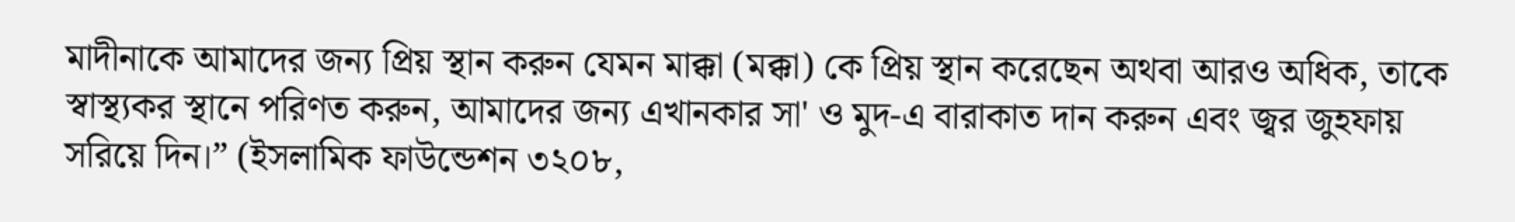মাদীনাকে আমাদের জন্য প্রিয় স্থান করুন যেমন মাক্কা (মক্কা) কে প্রিয় স্থান করেছেন অথবা আরও অধিক, তাকে স্বাস্থ্যকর স্থানে পরিণত করুন, আমাদের জন্য এখানকার সা' ও মুদ-এ বারাকাত দান করুন এবং জ্বর জুহফায় সরিয়ে দিন।” (ইসলামিক ফাউন্ডেশন ৩২০৮,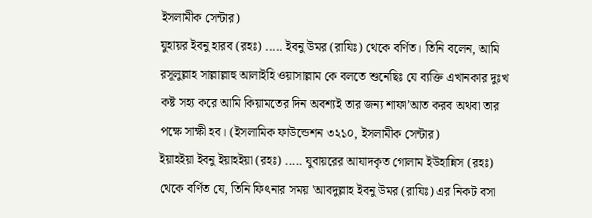ইসলামীক সেন্টার)
যুহায়র ইবনু হারব (রহঃ) ..... ইবনু উমর (রাযিঃ) থেকে বর্ণিত। তিনি বলেন, আমি রসূলুল্লাহ সাল্লাল্লাহু আলাইহি ওয়াসাল্লাম কে বলতে শুনেছিঃ যে ব্যক্তি এখানকার দুঃখ কষ্ট সহ্য করে আমি কিয়ামতের দিন অবশ্যই তার জন্য শাফা’আত করব অথবা তার পক্ষে সাক্ষী হব। (ইসলামিক ফাউন্ডেশন ৩২১০, ইসলামীক সেন্টার)
ইয়াহইয়া ইবনু ইয়াহইয়া (রহঃ) ..... যুবায়রের আযাদকৃত গোলাম ইউহান্নিস (রহঃ) থেকে বর্ণিত যে, তিনি ফিৎনার সময় 'আবদুল্লাহ ইবনু উমর (রাযিঃ) এর নিকট বসা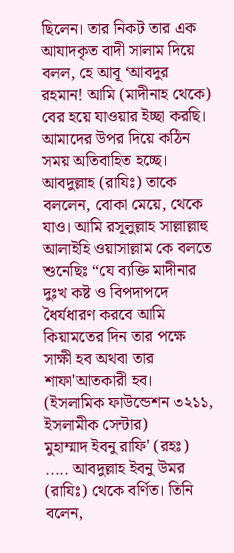ছিলেন। তার নিকট তার এক আযাদকৃত বাদী সালাম দিয়ে বলল, হে আবূ ‘আবদুর রহমান! আমি (মাদীনাহ থেকে) বের হয়ে যাওয়ার ইচ্ছা করছি। আমাদের উপর দিয়ে কঠিন সময় অতিবাহিত হচ্ছে। আবদুল্লাহ (রাযিঃ) তাকে বললেন, বোকা মেয়ে, থেকে যাও। আমি রসূলুল্লাহ সাল্লাল্লাহু আলাইহি ওয়াসাল্লাম কে বলতে শুনেছিঃ “যে ব্যক্তি মাদীনার দুঃখ কষ্ট ও বিপদাপদে ধৈর্যধারণ করবে আমি কিয়ামতের দিন তার পক্ষে সাক্ষী হব অথবা তার শাফা'আতকারী হব। (ইসলামিক ফাউন্ডেশন ৩২১১, ইসলামীক সেন্টার)
মুহাম্মাদ ইবনু রাফি' (রহঃ) ..... আবদুল্লাহ ইবনু উমর (রাযিঃ) থেকে বর্ণিত। তিনি বলেন,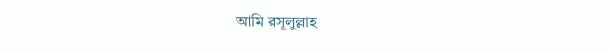আমি রসূলুল্লাহ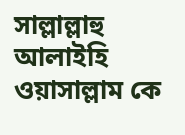সাল্লাল্লাহু আলাইহি ওয়াসাল্লাম কে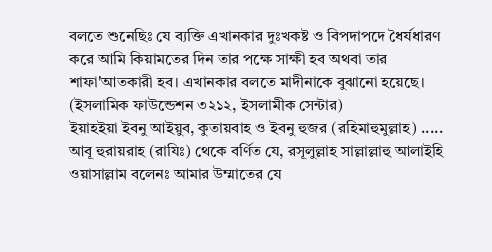বলতে শুনেছিঃ যে ব্যক্তি এখানকার দুঃখকষ্ট ও বিপদাপদে ধৈর্যধারণ করে আমি কিয়ামতের দিন তার পক্ষে সাক্ষী হব অথবা তার শাফা'আতকারী হব। এখানকার বলতে মাদীনাকে বুঝানো হয়েছে। (ইসলামিক ফাউন্ডেশন ৩২১২, ইসলামীক সেন্টার)
ইয়াহইয়া ইবনু আইয়ুব, কুতায়বাহ ও ইবনু হুজর (রহিমাহুমুল্লাহ) ..... আবূ হুরায়রাহ (রাযিঃ) থেকে বর্ণিত যে, রসূলুল্লাহ সাল্লাল্লাহু আলাইহি ওয়াসাল্লাম বলেনঃ আমার উম্মাতের যে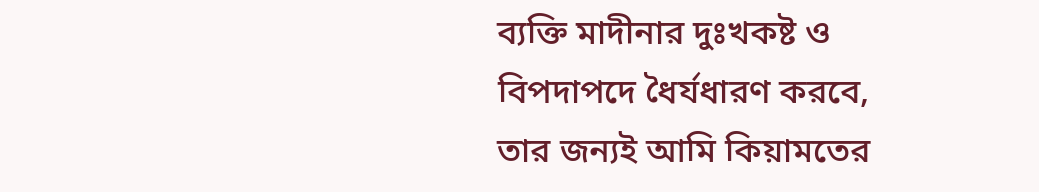ব্যক্তি মাদীনার দুঃখকষ্ট ও বিপদাপদে ধৈর্যধারণ করবে, তার জন্যই আমি কিয়ামতের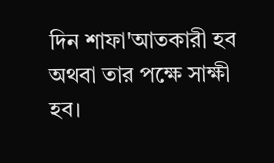দিন শাফা'আতকারী হব অথবা তার পক্ষে সাক্ষী হব।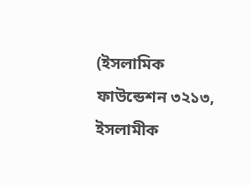(ইসলামিক ফাউন্ডেশন ৩২১৩, ইসলামীক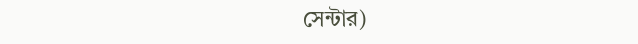সেন্টার)